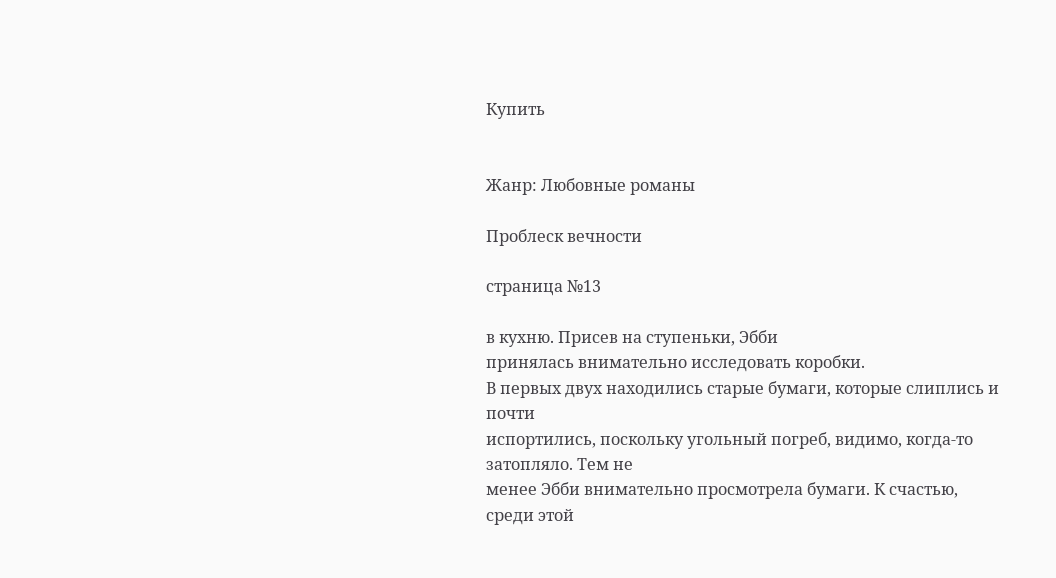Купить


Жанр: Любовные романы

Проблеск вечности

страница №13

в кухню. Присев на ступеньки, Эбби
принялась внимательно исследовать коробки.
В первых двух находились старые бумаги, которые слиплись и почти
испортились, поскольку угольный погреб, видимо, когда-то затопляло. Тем не
менее Эбби внимательно просмотрела бумаги. К счастью, среди этой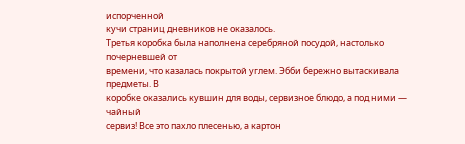испорченной
кучи страниц дневников не оказалось.
Третья коробка была наполнена серебряной посудой, настолько почерневшей от
времени, что казалась покрытой углем. Эбби бережно вытаскивала предметы. В
коробке оказались кувшин для воды, сервизное блюдо, а под ними — чайный
сервиз! Все это пахло плесенью, а картон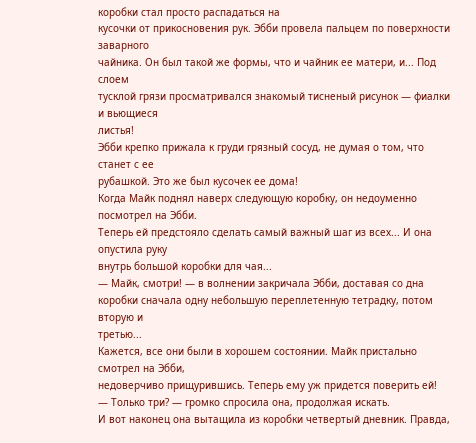коробки стал просто распадаться на
кусочки от прикосновения рук. Эбби провела пальцем по поверхности заварного
чайника. Он был такой же формы, что и чайник ее матери, и... Под слоем
тусклой грязи просматривался знакомый тисненый рисунок — фиалки и вьющиеся
листья!
Эбби крепко прижала к груди грязный сосуд, не думая о том, что станет с ее
рубашкой. Это же был кусочек ее дома!
Когда Майк поднял наверх следующую коробку, он недоуменно посмотрел на Эбби.
Теперь ей предстояло сделать самый важный шаг из всех... И она опустила руку
внутрь большой коробки для чая...
— Майк, смотри! — в волнении закричала Эбби, доставая со дна
коробки сначала одну небольшую переплетенную тетрадку, потом вторую и
третью...
Кажется, все они были в хорошем состоянии. Майк пристально смотрел на Эбби,
недоверчиво прищурившись. Теперь ему уж придется поверить ей!
— Только три? — громко спросила она, продолжая искать.
И вот наконец она вытащила из коробки четвертый дневник. Правда,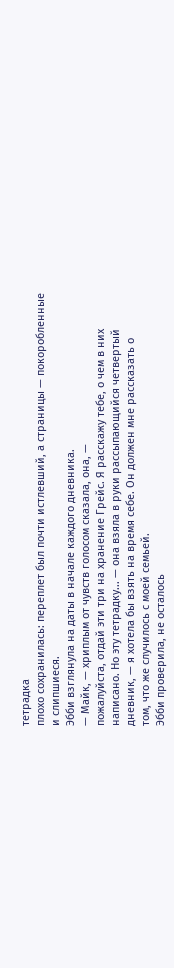тетрадка
плохо сохранилась: переплет был почти истлевший, а страницы — покоробленные
и слипшиеся.
Эбби взглянула на даты в начале каждого дневника.
— Майк, — хриплым от чувств голосом сказала, она, —
пожалуйста, отдай эти три на хранение Грейс. Я расскажу тебе, о чем в них
написано. Но эту тетрадку... — она взяла в руки рассыпающийся четвертый
дневник, — я хотела бы взять на время себе. Он должен мне рассказать о
том, что же случилось с моей семьей.
Эбби проверила, не осталось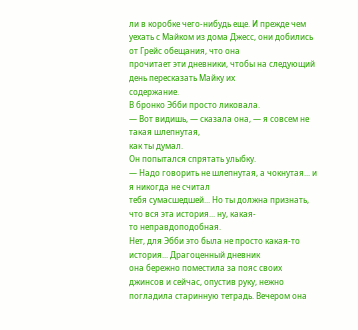ли в коробке чего-нибудь еще. И прежде чем
уехать с Майком из дома Джесс, они добились от Грейс обещания, что она
прочитает эти дневники, чтобы на следующий день пересказать Майку их
содержание.
В бронко Эбби просто ликовала.
— Вот видишь, — сказала она, — я совсем не такая шлепнутая,
как ты думал.
Он попытался спрятать улыбку.
— Надо говорить не шлепнутая, а чокнутая... и я никогда не считал
тебя сумасшедшей... Но ты должна признать, что вся эта история... ну, какая-
то неправдоподобная.
Нет, для Эбби это была не просто какая-то история... Драгоценный дневник
она бережно поместила за пояс своих джинсов и сейчас, опустив руку, нежно
погладила старинную тетрадь. Вечером она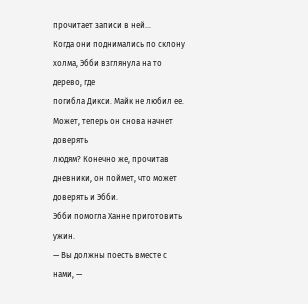прочитает записи в ней...
Когда они поднимались по склону холма, Эбби взглянула на то дерево, где
погибла Дикси. Майк не любил ее. Может, теперь он снова начнет доверять
людям? Конечно же, прочитав дневники, он поймет, что может доверять и Эбби.
Эбби помогла Ханне приготовить ужин.
— Вы должны поесть вместе с нами, —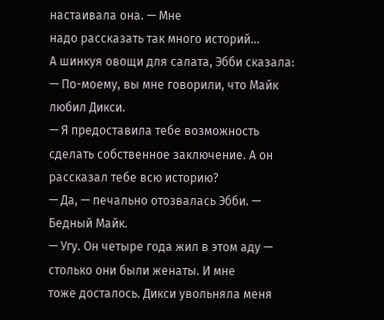настаивала она. — Мне
надо рассказать так много историй...
А шинкуя овощи для салата, Эбби сказала:
— По-моему, вы мне говорили, что Майк любил Дикси.
— Я предоставила тебе возможность сделать собственное заключение. А он
рассказал тебе всю историю?
— Да, — печально отозвалась Эбби. — Бедный Майк.
— Угу. Он четыре года жил в этом аду — столько они были женаты. И мне
тоже досталось. Дикси увольняла меня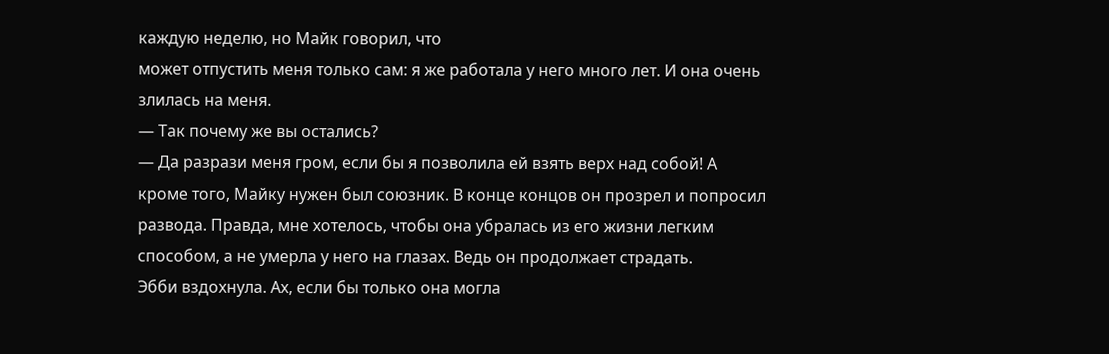каждую неделю, но Майк говорил, что
может отпустить меня только сам: я же работала у него много лет. И она очень
злилась на меня.
— Так почему же вы остались?
— Да разрази меня гром, если бы я позволила ей взять верх над собой! А
кроме того, Майку нужен был союзник. В конце концов он прозрел и попросил
развода. Правда, мне хотелось, чтобы она убралась из его жизни легким
способом, а не умерла у него на глазах. Ведь он продолжает страдать.
Эбби вздохнула. Ах, если бы только она могла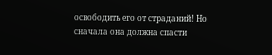освободить его от страданий! Но
сначала она должна спасти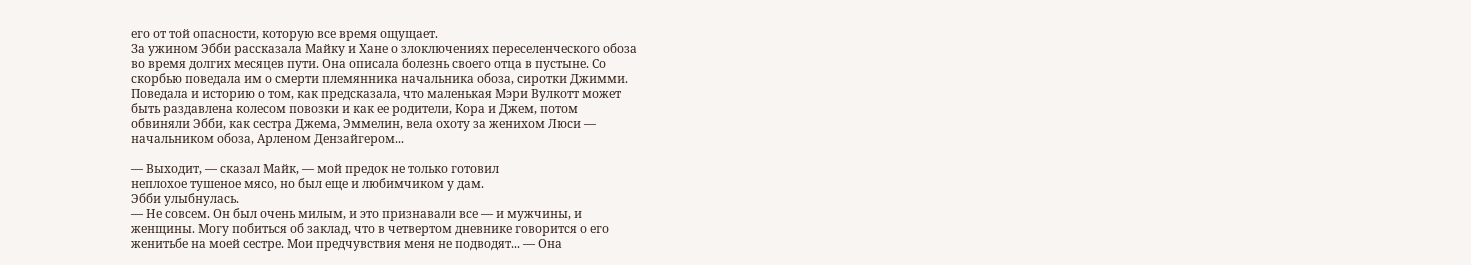его от той опасности, которую все время ощущает.
За ужином Эбби рассказала Майку и Хане о злоключениях переселенческого обоза
во время долгих месяцев пути. Она описала болезнь своего отца в пустыне. Со
скорбью поведала им о смерти племянника начальника обоза, сиротки Джимми.
Поведала и историю о том, как предсказала, что маленькая Мэри Вулкотт может
быть раздавлена колесом повозки и как ее родители, Кора и Джем, потом
обвиняли Эбби, как сестра Джема, Эммелин, вела охоту за женихом Люси —
начальником обоза, Арленом Дензайгером...

— Выходит, — сказал Майк, — мой предок не только готовил
неплохое тушеное мясо, но был еще и любимчиком у дам.
Эбби улыбнулась.
— Не совсем. Он был очень милым, и это признавали все — и мужчины, и
женщины. Могу побиться об заклад, что в четвертом дневнике говорится о его
женитьбе на моей сестре. Мои предчувствия меня не подводят... — Она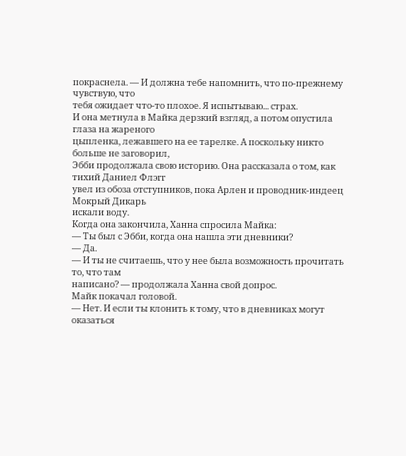покраснела. — И должна тебе напомнить, что по-прежнему чувствую, что
тебя ожидает что-то плохое. Я испытываю... страх.
И она метнула в Майка дерзкий взгляд, а потом опустила глаза на жареного
цыпленка, лежавшего на ее тарелке. А поскольку никто больше не заговорил,
Эбби продолжала свою историю. Она рассказала о том, как тихий Даниел Флэгг
увел из обоза отступников, пока Арлен и проводник-индеец Мокрый Дикарь
искали воду.
Когда она закончила, Ханна спросила Майка:
— Ты был с Эбби, когда она нашла эти дневники?
— Да.
— И ты не считаешь, что у нее была возможность прочитать то, что там
написано? — продолжала Ханна свой допрос.
Майк покачал головой.
— Нет. И если ты клонить к тому, что в дневниках могут оказаться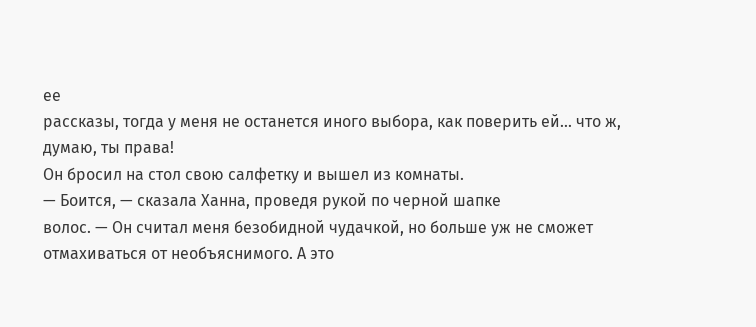ее
рассказы, тогда у меня не останется иного выбора, как поверить ей... что ж,
думаю, ты права!
Он бросил на стол свою салфетку и вышел из комнаты.
— Боится, — сказала Ханна, проведя рукой по черной шапке
волос. — Он считал меня безобидной чудачкой, но больше уж не сможет
отмахиваться от необъяснимого. А это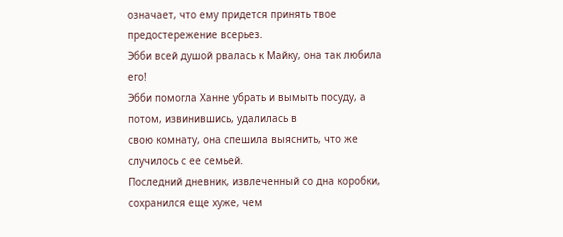означает, что ему придется принять твое
предостережение всерьез.
Эбби всей душой рвалась к Майку, она так любила его!
Эбби помогла Ханне убрать и вымыть посуду, а потом, извинившись, удалилась в
свою комнату, она спешила выяснить, что же случилось с ее семьей.
Последний дневник, извлеченный со дна коробки, сохранился еще хуже, чем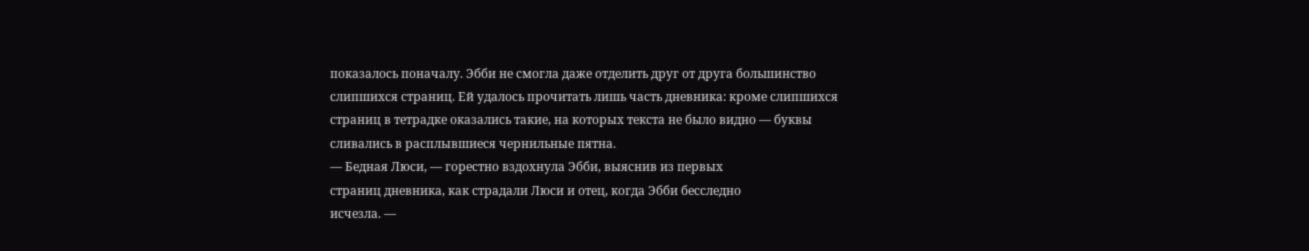показалось поначалу. Эбби не смогла даже отделить друг от друга большинство
слипшихся страниц. Ей удалось прочитать лишь часть дневника: кроме слипшихся
страниц в тетрадке оказались такие, на которых текста не было видно — буквы
сливались в расплывшиеся чернильные пятна.
— Бедная Люси, — горестно вздохнула Эбби, выяснив из первых
страниц дневника, как страдали Люси и отец, когда Эбби бесследно
исчезла. —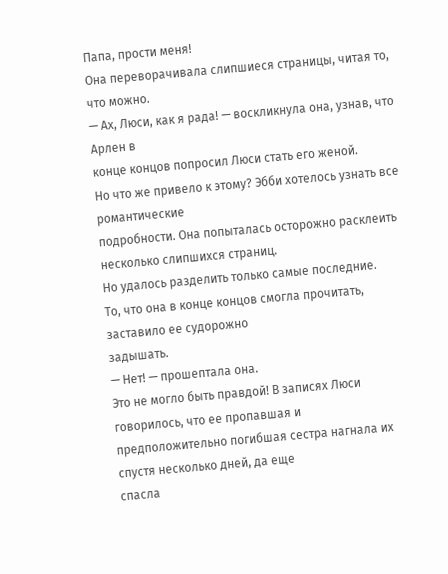Папа, прости меня!
Она переворачивала слипшиеся страницы, читая то, что можно.
— Ах, Люси, как я рада! — воскликнула она, узнав, что Арлен в
конце концов попросил Люси стать его женой.
Но что же привело к этому? Эбби хотелось узнать все романтические
подробности. Она попыталась осторожно расклеить несколько слипшихся страниц.
Но удалось разделить только самые последние.
То, что она в конце концов смогла прочитать, заставило ее судорожно
задышать.
— Нет! — прошептала она.
Это не могло быть правдой! В записях Люси говорилось, что ее пропавшая и
предположительно погибшая сестра нагнала их спустя несколько дней, да еще
спасла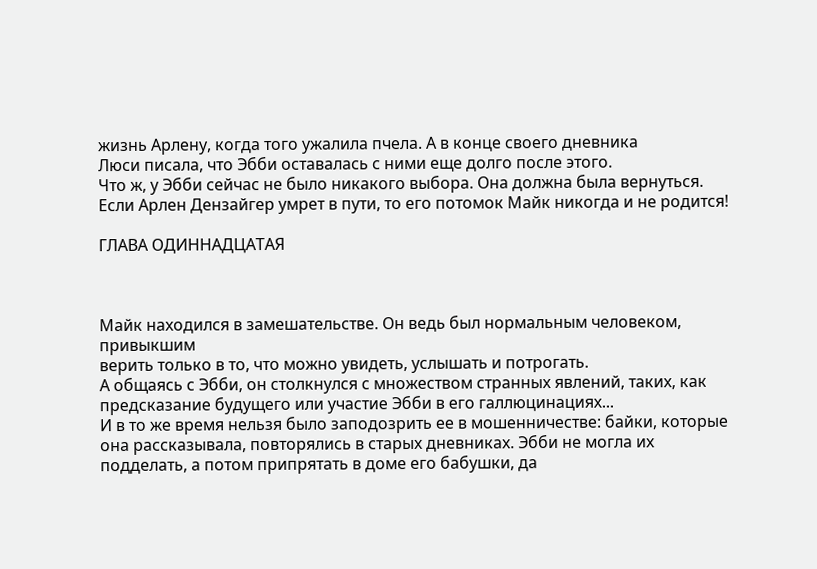жизнь Арлену, когда того ужалила пчела. А в конце своего дневника
Люси писала, что Эбби оставалась с ними еще долго после этого.
Что ж, у Эбби сейчас не было никакого выбора. Она должна была вернуться.
Если Арлен Дензайгер умрет в пути, то его потомок Майк никогда и не родится!

ГЛАВА ОДИННАДЦАТАЯ



Майк находился в замешательстве. Он ведь был нормальным человеком, привыкшим
верить только в то, что можно увидеть, услышать и потрогать.
А общаясь с Эбби, он столкнулся с множеством странных явлений, таких, как
предсказание будущего или участие Эбби в его галлюцинациях...
И в то же время нельзя было заподозрить ее в мошенничестве: байки, которые
она рассказывала, повторялись в старых дневниках. Эбби не могла их
подделать, а потом припрятать в доме его бабушки, да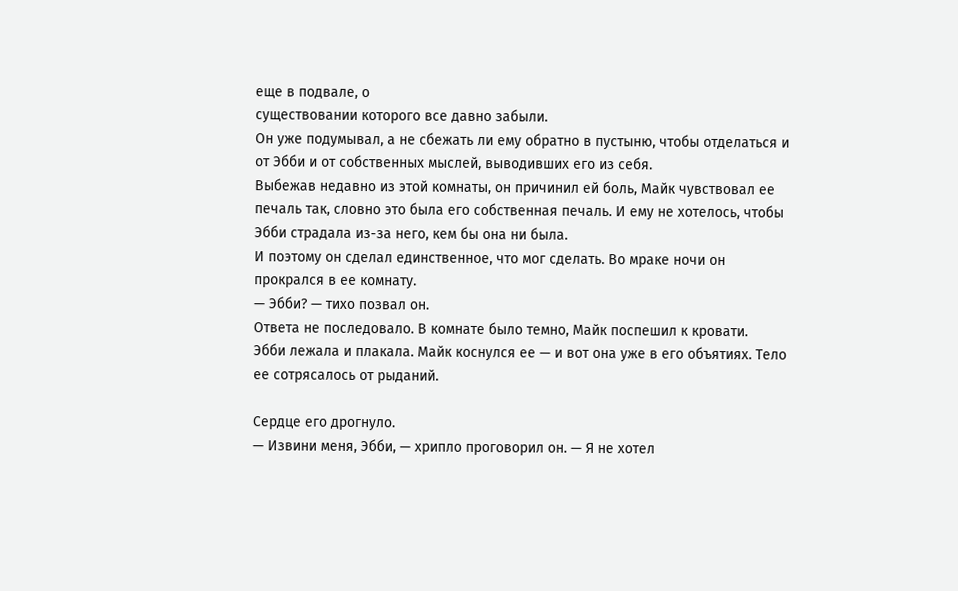еще в подвале, о
существовании которого все давно забыли.
Он уже подумывал, а не сбежать ли ему обратно в пустыню, чтобы отделаться и
от Эбби и от собственных мыслей, выводивших его из себя.
Выбежав недавно из этой комнаты, он причинил ей боль, Майк чувствовал ее
печаль так, словно это была его собственная печаль. И ему не хотелось, чтобы
Эбби страдала из-за него, кем бы она ни была.
И поэтому он сделал единственное, что мог сделать. Во мраке ночи он
прокрался в ее комнату.
— Эбби? — тихо позвал он.
Ответа не последовало. В комнате было темно, Майк поспешил к кровати.
Эбби лежала и плакала. Майк коснулся ее — и вот она уже в его объятиях. Тело
ее сотрясалось от рыданий.

Сердце его дрогнуло.
— Извини меня, Эбби, — хрипло проговорил он. — Я не хотел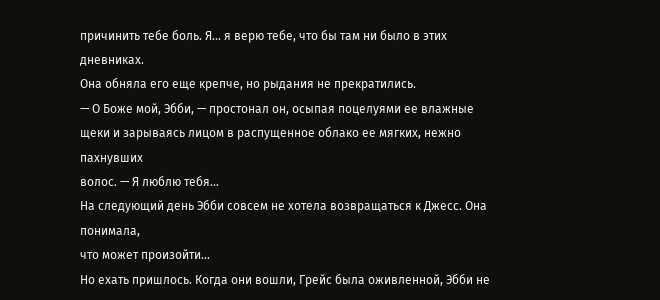причинить тебе боль. Я... я верю тебе, что бы там ни было в этих дневниках.
Она обняла его еще крепче, но рыдания не прекратились.
— О Боже мой, Эбби, — простонал он, осыпая поцелуями ее влажные
щеки и зарываясь лицом в распущенное облако ее мягких, нежно пахнувших
волос. — Я люблю тебя...
На следующий день Эбби совсем не хотела возвращаться к Джесс. Она понимала,
что может произойти...
Но ехать пришлось. Когда они вошли, Грейс была оживленной, Эбби не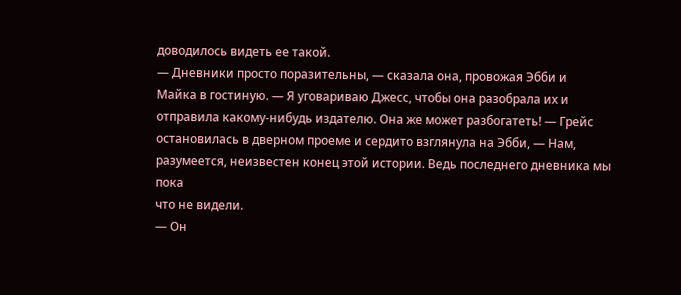доводилось видеть ее такой.
— Дневники просто поразительны, — сказала она, провожая Эбби и
Майка в гостиную. — Я уговариваю Джесс, чтобы она разобрала их и
отправила какому-нибудь издателю. Она же может разбогатеть! — Грейс
остановилась в дверном проеме и сердито взглянула на Эбби, — Нам,
разумеется, неизвестен конец этой истории. Ведь последнего дневника мы пока
что не видели.
— Он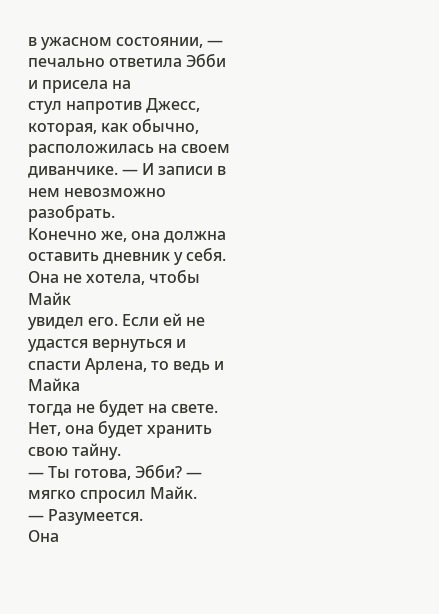в ужасном состоянии, — печально ответила Эбби и присела на
стул напротив Джесс, которая, как обычно, расположилась на своем
диванчике. — И записи в нем невозможно разобрать.
Конечно же, она должна оставить дневник у себя. Она не хотела, чтобы Майк
увидел его. Если ей не удастся вернуться и спасти Арлена, то ведь и Майка
тогда не будет на свете.
Нет, она будет хранить свою тайну.
— Ты готова, Эбби? — мягко спросил Майк.
— Разумеется.
Она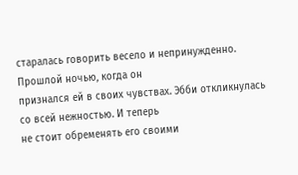старалась говорить весело и непринужденно. Прошлой ночью, когда он
признался ей в своих чувствах. Эбби откликнулась со всей нежностью. И теперь
не стоит обременять его своими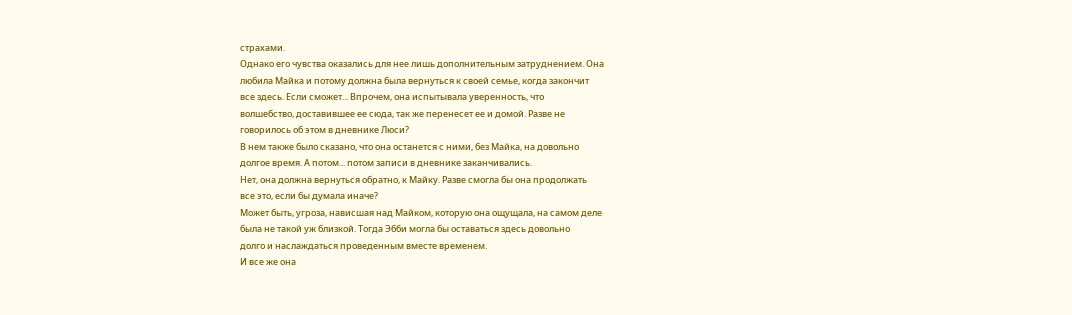страхами.
Однако его чувства оказались для нее лишь дополнительным затруднением. Она
любила Майка и потому должна была вернуться к своей семье, когда закончит
все здесь. Если сможет... Впрочем, она испытывала уверенность, что
волшебство, доставившее ее сюда, так же перенесет ее и домой. Разве не
говорилось об этом в дневнике Люси?
В нем также было сказано, что она останется с ними, без Майка, на довольно
долгое время. А потом... потом записи в дневнике заканчивались.
Нет, она должна вернуться обратно, к Майку. Разве смогла бы она продолжать
все это, если бы думала иначе?
Может быть, угроза, нависшая над Майком, которую она ощущала, на самом деле
была не такой уж близкой. Тогда Эбби могла бы оставаться здесь довольно
долго и наслаждаться проведенным вместе временем.
И все же она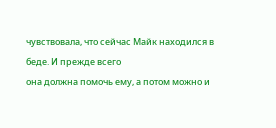чувствовала, что сейчас Майк находился в беде. И прежде всего
она должна помочь ему, а потом можно и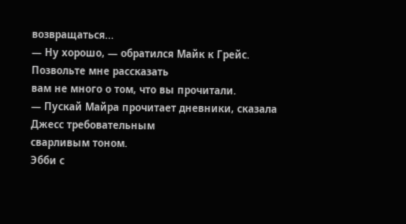возвращаться...
— Ну хорошо, — обратился Майк к Грейс. Позвольте мне рассказать
вам не много о том, что вы прочитали.
— Пускай Майра прочитает дневники, сказала Джесс требовательным
сварливым тоном.
Эбби с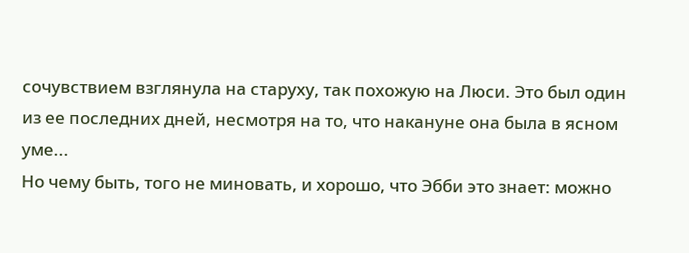сочувствием взглянула на старуху, так похожую на Люси. Это был один
из ее последних дней, несмотря на то, что накануне она была в ясном уме...
Но чему быть, того не миновать, и хорошо, что Эбби это знает: можно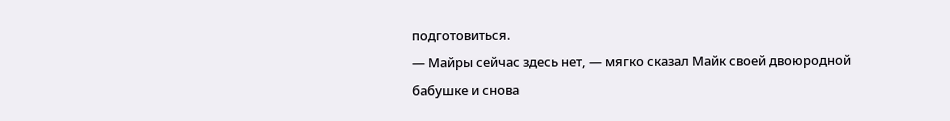подготовиться.
— Майры сейчас здесь нет, — мягко сказал Майк своей двоюродной
бабушке и снова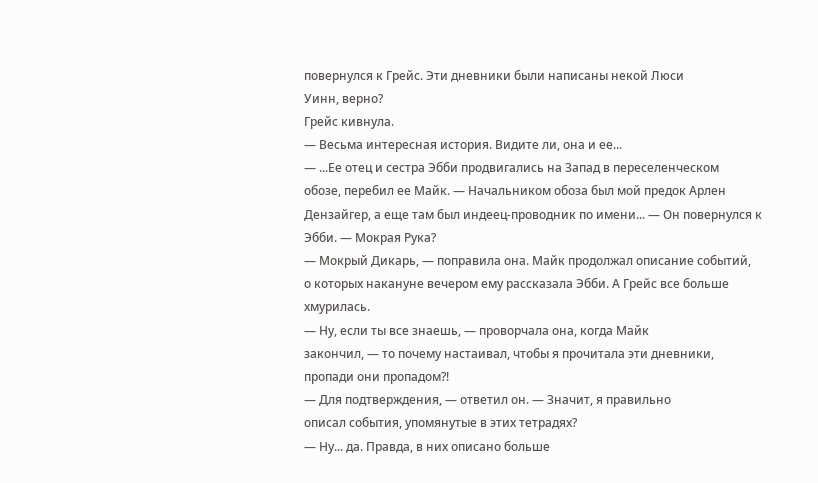повернулся к Грейс. Эти дневники были написаны некой Люси
Уинн, верно?
Грейс кивнула.
— Весьма интересная история. Видите ли, она и ее...
— ...Ее отец и сестра Эбби продвигались на Запад в переселенческом
обозе, перебил ее Майк. — Начальником обоза был мой предок Арлен
Дензайгер, а еще там был индеец-проводник по имени... — Он повернулся к
Эбби. — Мокрая Рука?
— Мокрый Дикарь, — поправила она. Майк продолжал описание событий,
о которых накануне вечером ему рассказала Эбби. А Грейс все больше
хмурилась.
— Ну, если ты все знаешь, — проворчала она, когда Майк
закончил, — то почему настаивал, чтобы я прочитала эти дневники,
пропади они пропадом?!
— Для подтверждения, — ответил он. — Значит, я правильно
описал события, упомянутые в этих тетрадях?
— Ну... да. Правда, в них описано больше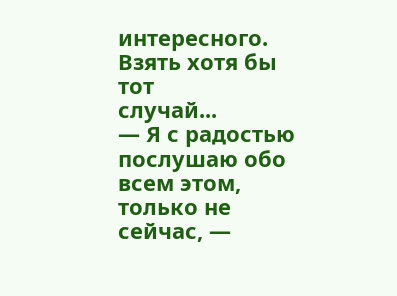интересного. Взять хотя бы тот
случай...
— Я с радостью послушаю обо всем этом, только не сейчас, —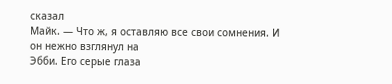сказал
Майк. — Что ж, я оставляю все свои сомнения. И он нежно взглянул на
Эбби. Его серые глаза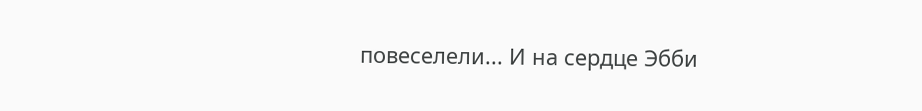повеселели... И на сердце Эбби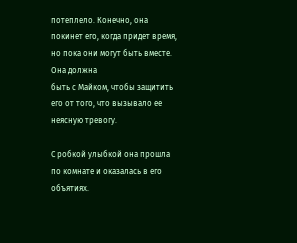потеплело. Конечно, она
покинет его, когда придет время, но пока они могут быть вместе. Она должна
быть с Майком, чтобы защитить его от того, что вызывало ее неясную тревогу.

С робкой улыбкой она прошла по комнате и оказалась в его объятиях.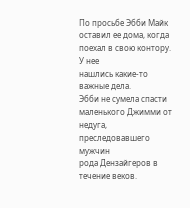По просьбе Эбби Майк оставил ее дома, когда поехал в свою контору. У нее
нашлись какие-то важные дела.
Эбби не сумела спасти маленького Джимми от недуга, преследовавшего мужчин
рода Дензайгеров в течение веков.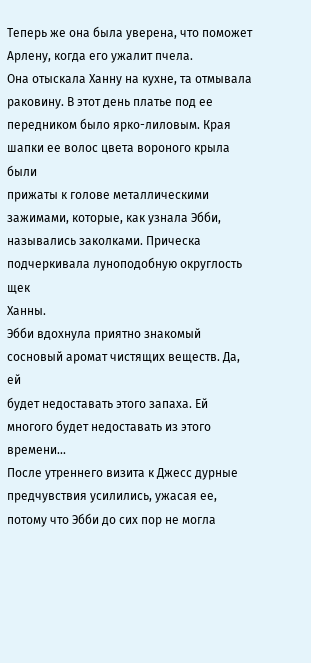Теперь же она была уверена, что поможет
Арлену, когда его ужалит пчела.
Она отыскала Ханну на кухне, та отмывала раковину. В этот день платье под ее
передником было ярко-лиловым. Края шапки ее волос цвета вороного крыла были
прижаты к голове металлическими зажимами, которые, как узнала Эбби,
назывались заколками. Прическа подчеркивала луноподобную округлость щек
Ханны.
Эбби вдохнула приятно знакомый сосновый аромат чистящих веществ. Да, ей
будет недоставать этого запаха. Ей многого будет недоставать из этого
времени...
После утреннего визита к Джесс дурные предчувствия усилились, ужасая ее,
потому что Эбби до сих пор не могла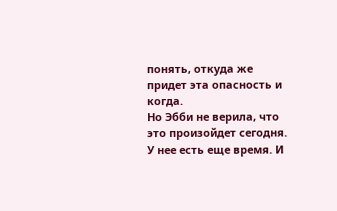понять, откуда же придет эта опасность и
когда.
Но Эбби не верила, что это произойдет сегодня. У нее есть еще время. И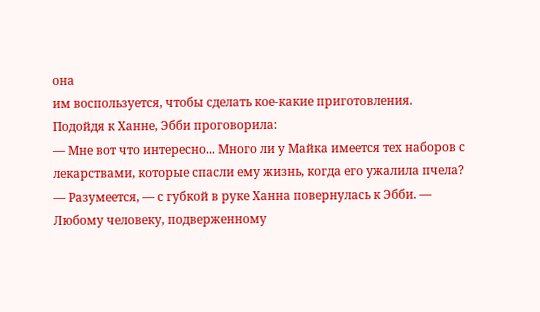она
им воспользуется, чтобы сделать кое-какие приготовления.
Подойдя к Ханне, Эбби проговорила:
— Мне вот что интересно... Много ли у Майка имеется тех наборов с
лекарствами, которые спасли ему жизнь, когда его ужалила пчела?
— Разумеется, — с губкой в руке Ханна повернулась к Эбби. —
Любому человеку, подверженному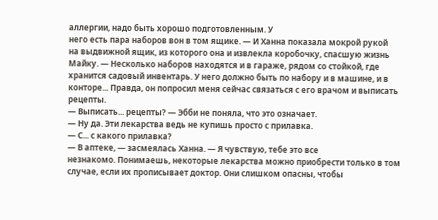аллергии, надо быть хорошо подготовленным. У
него есть пара наборов вон в том ящике. — И Ханна показала мокрой рукой
на выдвижной ящик, из которого она и извлекла коробочку, спасшую жизнь
Майку. — Несколько наборов находятся и в гараже, рядом со стойкой, где
хранится садовый инвентарь. У него должно быть по набору и в машине, и в
конторе... Правда, он попросил меня сейчас связаться с его врачом и выписать
рецепты.
— Выписать... рецепты? — Эбби не поняла, что это означает.
— Ну да. Эти лекарства ведь не купишь просто с прилавка.
— С... с какого прилавка?
— В аптеке, — засмеялась Ханна. — Я чувствую, тебе это все
незнакомо. Понимаешь, некоторые лекарства можно приобрести только в том
случае, если их прописывает доктор. Они слишком опасны, чтобы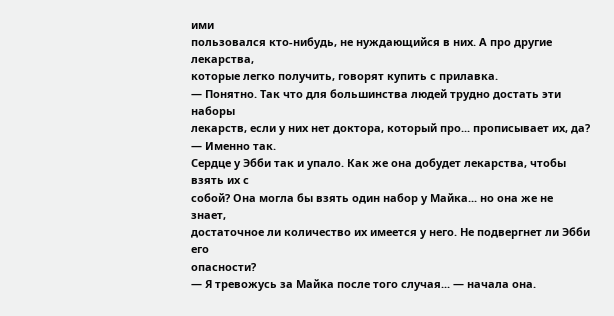ими
пользовался кто-нибудь, не нуждающийся в них. А про другие лекарства,
которые легко получить, говорят купить с прилавка.
— Понятно. Так что для большинства людей трудно достать эти наборы
лекарств, если у них нет доктора, который про... прописывает их, да?
— Именно так.
Сердце у Эбби так и упало. Как же она добудет лекарства, чтобы взять их с
собой? Она могла бы взять один набор у Майка... но она же не знает,
достаточное ли количество их имеется у него. Не подвергнет ли Эбби его
опасности?
— Я тревожусь за Майка после того случая... — начала она.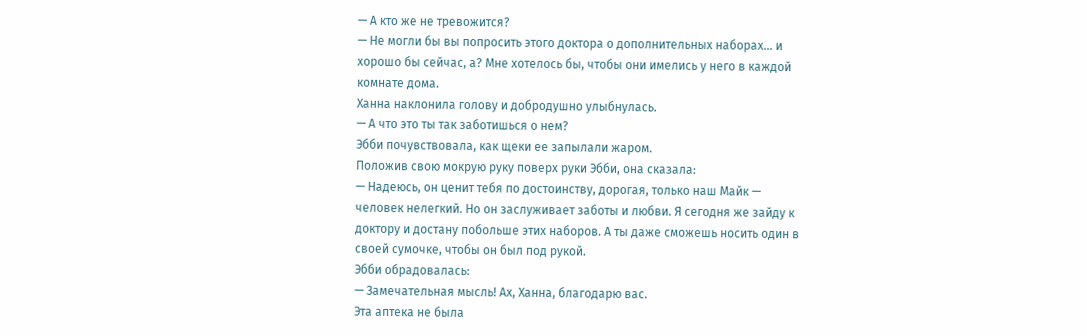— А кто же не тревожится?
— Не могли бы вы попросить этого доктора о дополнительных наборах... и
хорошо бы сейчас, а? Мне хотелось бы, чтобы они имелись у него в каждой
комнате дома.
Ханна наклонила голову и добродушно улыбнулась.
— А что это ты так заботишься о нем?
Эбби почувствовала, как щеки ее запылали жаром.
Положив свою мокрую руку поверх руки Эбби, она сказала:
— Надеюсь, он ценит тебя по достоинству, дорогая, только наш Майк —
человек нелегкий. Но он заслуживает заботы и любви. Я сегодня же зайду к
доктору и достану побольше этих наборов. А ты даже сможешь носить один в
своей сумочке, чтобы он был под рукой.
Эбби обрадовалась:
— Замечательная мысль! Ах, Ханна, благодарю вас.
Эта аптека не была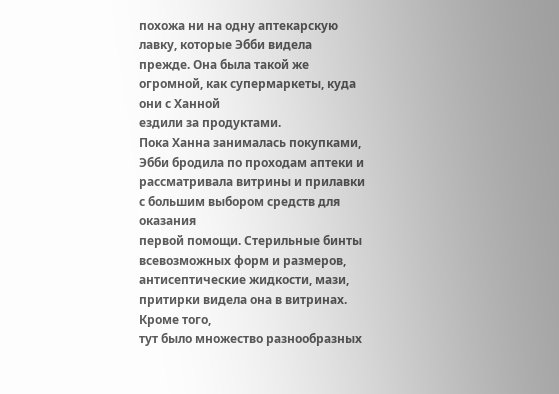похожа ни на одну аптекарскую лавку, которые Эбби видела
прежде. Она была такой же огромной, как супермаркеты, куда они с Ханной
ездили за продуктами.
Пока Ханна занималась покупками, Эбби бродила по проходам аптеки и
рассматривала витрины и прилавки с большим выбором средств для оказания
первой помощи. Стерильные бинты всевозможных форм и размеров,
антисептические жидкости, мази, притирки видела она в витринах. Кроме того,
тут было множество разнообразных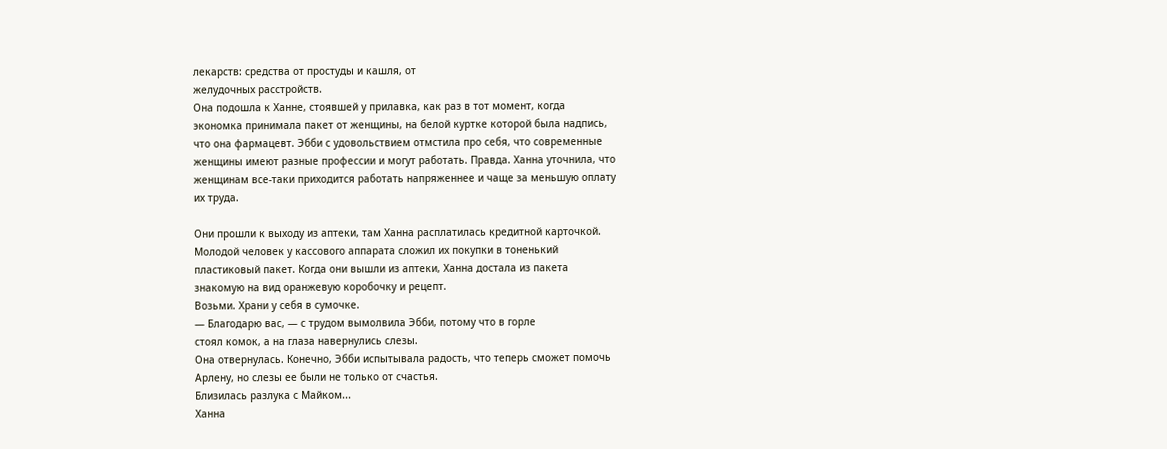лекарств: средства от простуды и кашля, от
желудочных расстройств.
Она подошла к Ханне, стоявшей у прилавка, как раз в тот момент, когда
экономка принимала пакет от женщины, на белой куртке которой была надпись,
что она фармацевт. Эбби с удовольствием отмстила про себя, что современные
женщины имеют разные профессии и могут работать. Правда. Ханна уточнила, что
женщинам все-таки приходится работать напряженнее и чаще за меньшую оплату
их труда.

Они прошли к выходу из аптеки, там Ханна расплатилась кредитной карточкой.
Молодой человек у кассового аппарата сложил их покупки в тоненький
пластиковый пакет. Когда они вышли из аптеки, Ханна достала из пакета
знакомую на вид оранжевую коробочку и рецепт.
Возьми. Храни у себя в сумочке.
— Благодарю вас, — с трудом вымолвила Эбби, потому что в горле
стоял комок, а на глаза навернулись слезы.
Она отвернулась. Конечно, Эбби испытывала радость, что теперь сможет помочь
Арлену, но слезы ее были не только от счастья.
Близилась разлука с Майком...
Ханна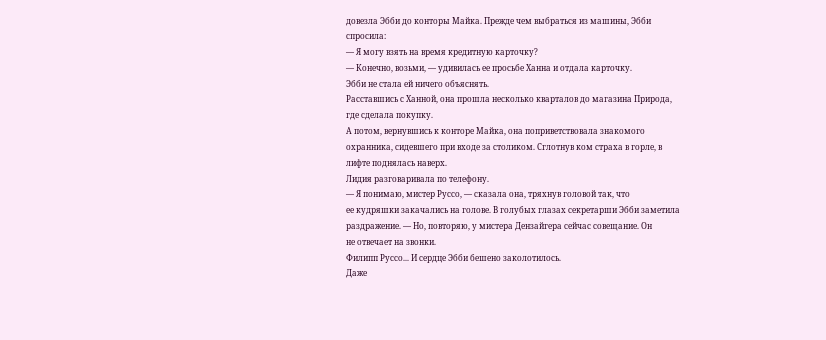довезла Эбби до конторы Майка. Прежде чем выбраться из машины, Эбби
спросила:
— Я могу взять на время кредитную карточку?
— Конечно, возьми, — удивилась ее просьбе Ханна и отдала карточку.
Эбби не стала ей ничего объяснять.
Расставшись с Ханной, она прошла несколько кварталов до магазина Природа,
где сделала покупку.
А потом, вернувшись к конторе Майка, она поприветствовала знакомого
охранника, сидевшего при входе за столиком. Сглотнув ком страха в горле, в
лифте поднялась наверх.
Лидия разговаривала по телефону.
— Я понимаю, мистер Руссо, — сказала она, тряхнув головой так, что
ее кудряшки закачались на голове. В голубых глазах секретарши Эбби заметила
раздражение. — Но, повторяю, у мистера Дензайгера сейчас совещание. Он
не отвечает на звонки.
Филипп Руссо... И сердце Эбби бешено заколотилось.
Даже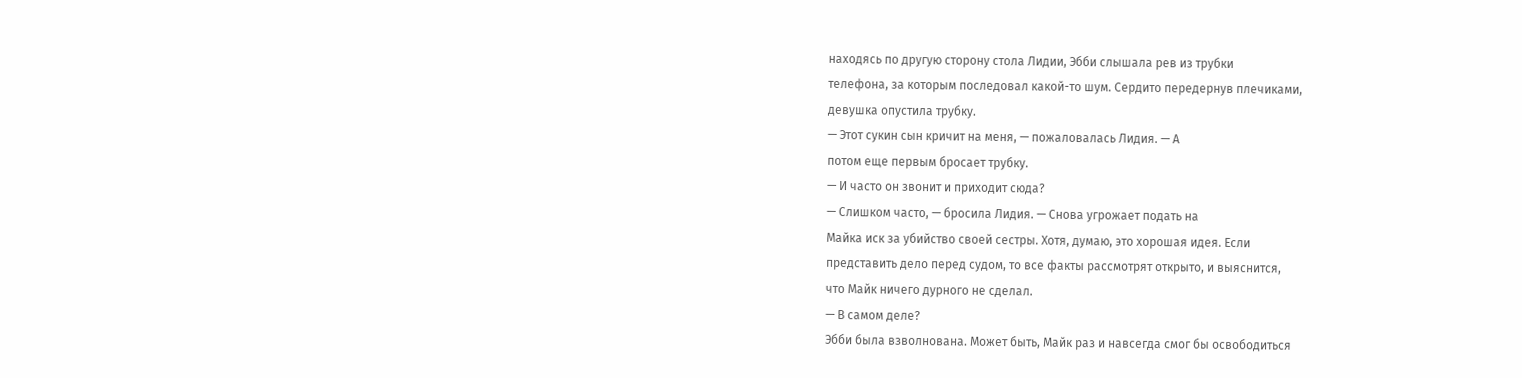находясь по другую сторону стола Лидии, Эбби слышала рев из трубки
телефона, за которым последовал какой-то шум. Сердито передернув плечиками,
девушка опустила трубку.
— Этот сукин сын кричит на меня, — пожаловалась Лидия. — А
потом еще первым бросает трубку.
— И часто он звонит и приходит сюда?
— Слишком часто, — бросила Лидия. — Снова угрожает подать на
Майка иск за убийство своей сестры. Хотя, думаю, это хорошая идея. Если
представить дело перед судом, то все факты рассмотрят открыто, и выяснится,
что Майк ничего дурного не сделал.
— В самом деле?
Эбби была взволнована. Может быть, Майк раз и навсегда смог бы освободиться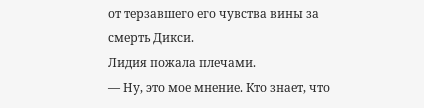от терзавшего его чувства вины за смерть Дикси.
Лидия пожала плечами.
— Ну, это мое мнение. Кто знает, что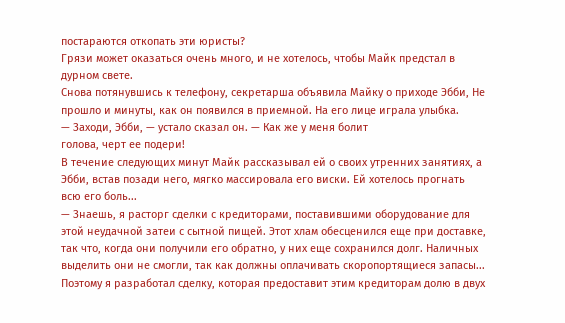постараются откопать эти юристы?
Грязи может оказаться очень много, и не хотелось, чтобы Майк предстал в
дурном свете.
Снова потянувшись к телефону, секретарша объявила Майку о приходе Эбби, Не
прошло и минуты, как он появился в приемной. На его лице играла улыбка.
— Заходи, Эбби, — устало сказал он. — Как же у меня болит
голова, черт ее подери!
В течение следующих минут Майк рассказывал ей о своих утренних занятиях, а
Эбби, встав позади него, мягко массировала его виски. Ей хотелось прогнать
всю его боль...
— Знаешь, я расторг сделки с кредиторами, поставившими оборудование для
этой неудачной затеи с сытной пищей. Этот хлам обесценился еще при доставке,
так что, когда они получили его обратно, у них еще сохранился долг. Наличных
выделить они не смогли, так как должны оплачивать скоропортящиеся запасы...
Поэтому я разработал сделку, которая предоставит этим кредиторам долю в двух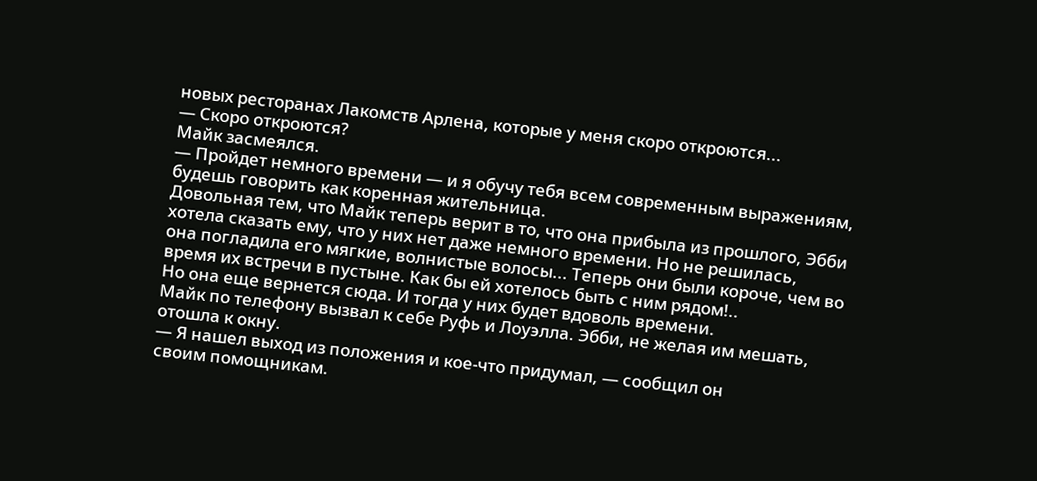новых ресторанах Лакомств Арлена, которые у меня скоро откроются...
— Скоро откроются?
Майк засмеялся.
— Пройдет немного времени — и я обучу тебя всем современным выражениям,
будешь говорить как коренная жительница.
Довольная тем, что Майк теперь верит в то, что она прибыла из прошлого, Эбби
хотела сказать ему, что у них нет даже немного времени. Но не решилась,
она погладила его мягкие, волнистые волосы... Теперь они были короче, чем во
время их встречи в пустыне. Как бы ей хотелось быть с ним рядом!..
Но она еще вернется сюда. И тогда у них будет вдоволь времени.
Майк по телефону вызвал к себе Руфь и Лоуэлла. Эбби, не желая им мешать,
отошла к окну.
— Я нашел выход из положения и кое-что придумал, — сообщил он
своим помощникам.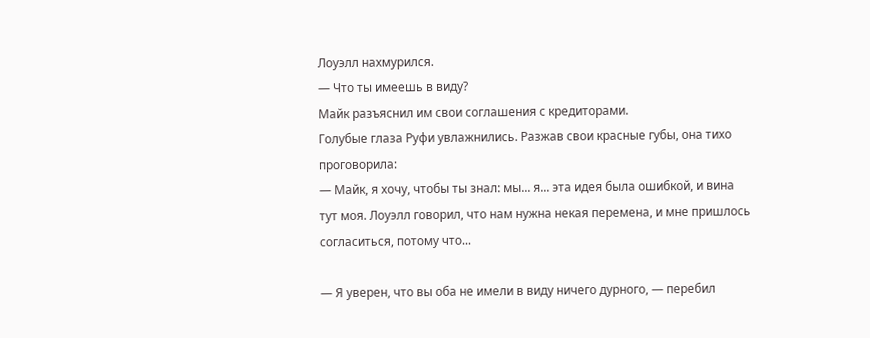Лоуэлл нахмурился.
— Что ты имеешь в виду?
Майк разъяснил им свои соглашения с кредиторами.
Голубые глаза Руфи увлажнились. Разжав свои красные губы, она тихо
проговорила:
— Майк, я хочу, чтобы ты знал: мы... я... эта идея была ошибкой, и вина
тут моя. Лоуэлл говорил, что нам нужна некая перемена, и мне пришлось
согласиться, потому что...

— Я уверен, что вы оба не имели в виду ничего дурного, — перебил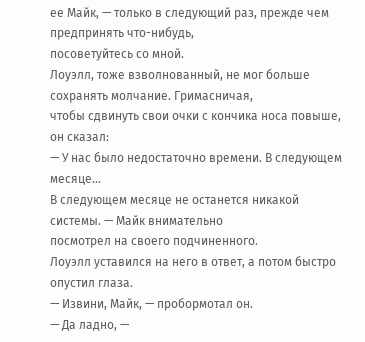ее Майк, — только в следующий раз, прежде чем предпринять что-нибудь,
посоветуйтесь со мной.
Лоуэлл, тоже взволнованный, не мог больше сохранять молчание. Гримасничая,
чтобы сдвинуть свои очки с кончика носа повыше, он сказал:
— У нас было недостаточно времени. В следующем месяце...
В следующем месяце не останется никакой системы. — Майк внимательно
посмотрел на своего подчиненного.
Лоуэлл уставился на него в ответ, а потом быстро опустил глаза.
— Извини, Майк, — пробормотал он.
— Да ладно, —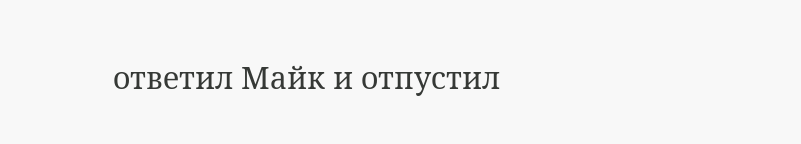ответил Майк и отпустил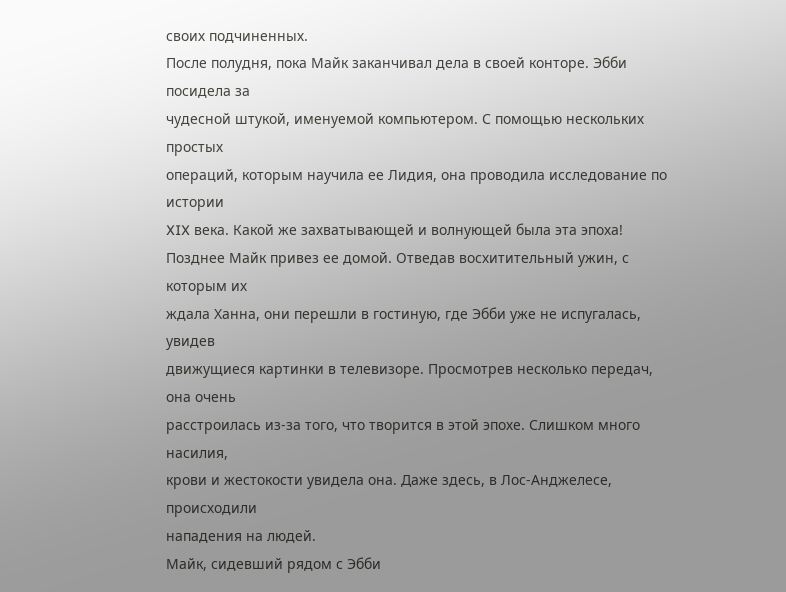своих подчиненных.
После полудня, пока Майк заканчивал дела в своей конторе. Эбби посидела за
чудесной штукой, именуемой компьютером. С помощью нескольких простых
операций, которым научила ее Лидия, она проводила исследование по истории
XIX века. Какой же захватывающей и волнующей была эта эпоха!
Позднее Майк привез ее домой. Отведав восхитительный ужин, с которым их
ждала Ханна, они перешли в гостиную, где Эбби уже не испугалась, увидев
движущиеся картинки в телевизоре. Просмотрев несколько передач, она очень
расстроилась из-за того, что творится в этой эпохе. Слишком много насилия,
крови и жестокости увидела она. Даже здесь, в Лос-Анджелесе, происходили
нападения на людей.
Майк, сидевший рядом с Эбби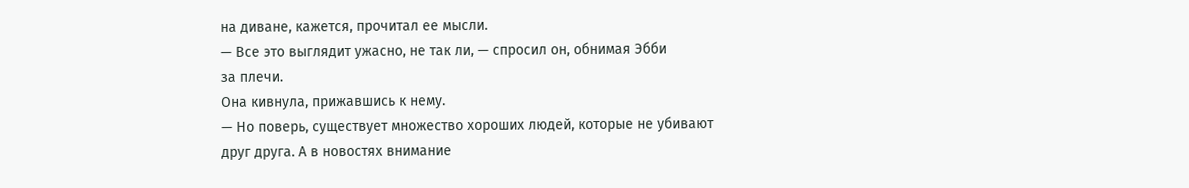на диване, кажется, прочитал ее мысли.
— Все это выглядит ужасно, не так ли, — спросил он, обнимая Эбби
за плечи.
Она кивнула, прижавшись к нему.
— Но поверь, существует множество хороших людей, которые не убивают
друг друга. А в новостях внимание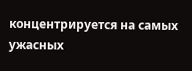концентрируется на самых ужасных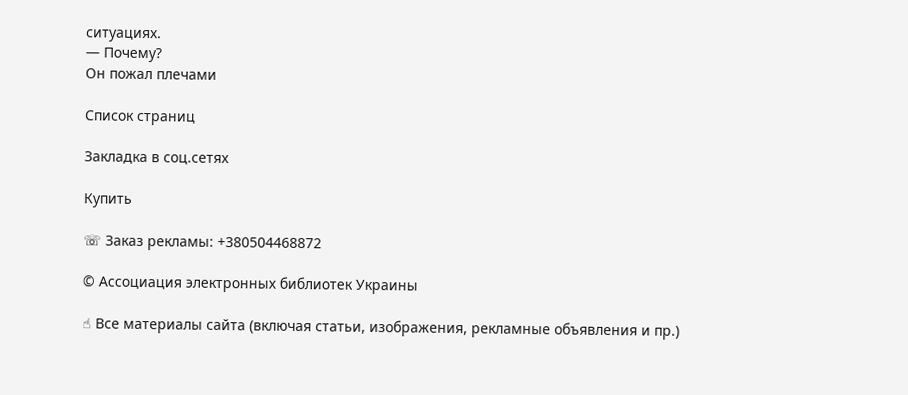ситуациях.
— Почему?
Он пожал плечами

Список страниц

Закладка в соц.сетях

Купить

☏ Заказ рекламы: +380504468872

© Ассоциация электронных библиотек Украины

☝ Все материалы сайта (включая статьи, изображения, рекламные объявления и пр.)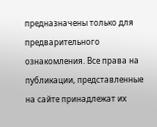предназначены только для предварительного ознакомления. Все права на публикации, представленные на сайте принадлежат их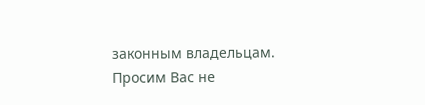законным владельцам. Просим Вас не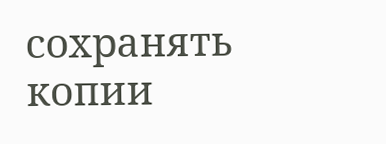сохранять копии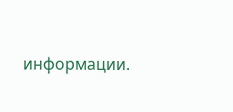информации.